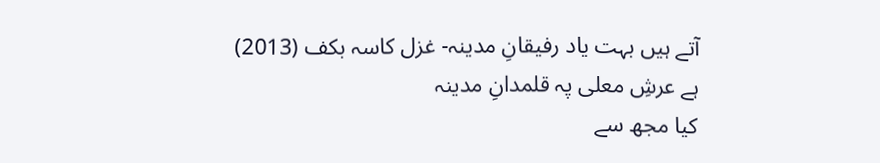آتے ہیں بہت یاد رفیقانِ مدینہ- غزل کاسہ بکف (2013)
ہے عرشِ معلی پہ قلمدانِ مدینہ
کیا مجھ سے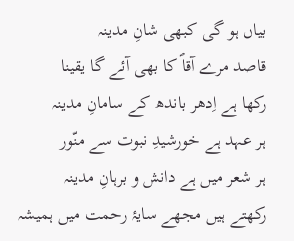بیاں ہو گی کبھی شانِ مدینہ
قاصد مرے آقاؐ کا بھی آئے گا یقینا
رکھا ہے اِدھر باندھ کے سامانِ مدینہ
ہر عہد ہے خورشیدِ نبوت سے منّور
ہر شعر میں ہے دانش و برہانِ مدینہ
رکھتے ہیں مجھے سایۂ رحمت میں ہمیشہ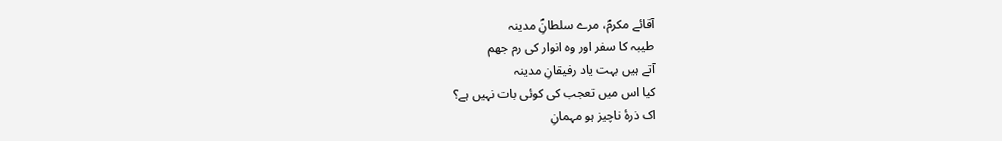آقائے مکرمؐ، مرے سلطانِؐ مدینہ
طیبہ کا سفر اور وہ انوار کی رم جھم
آتے ہیں بہت یاد رفیقانِ مدینہ
کیا اس میں تعجب کی کوئی بات نہیں ہے؟
اک ذرۂ ناچیز ہو مہمانِ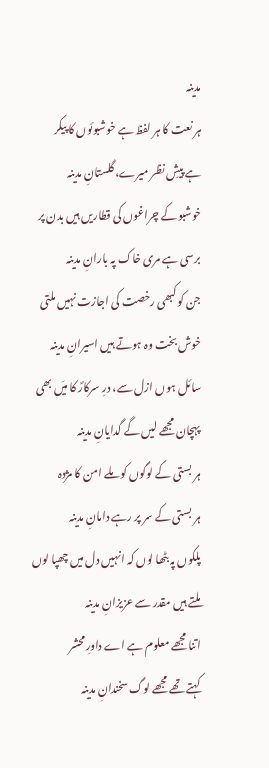مدینہ
ہر نعت کا ہر لفظ ہے خوشبوئوں کا پیکر
ہے پیشِ نظر میرے، گلستانِ مدینہ
خوشبو کے چراغوں کی قطاریں ہیں بدن پر
برسی ہے مری خاک پہ بارانِ مدینہ
جن کو کبھی رخصت کی اجازت نہیں ملتی
خوش بخت وہ ہوتے ہیں اسیرانِ مدینہ
سائل ہوں ازل سے، درِ سرکارؐ کا میَں بھی
پہچان مجھے لیں گے گدایانِ مدینہ
ہر بستی کے لوگوں کو ملے امن کا مژدہ
ہر بستی کے سر پر رہے دامانِ مدینہ
پلکوں پہ بٹھا لوں کہ انہیں دل میں چھپا لوں
ملتے ہیں مقدر سے عزیزانِ مدینہ
اتنا مجھے معلوم ہے اے داورِ محشر
کہتے تھے مجھے لوگ سخندانِ مدینہ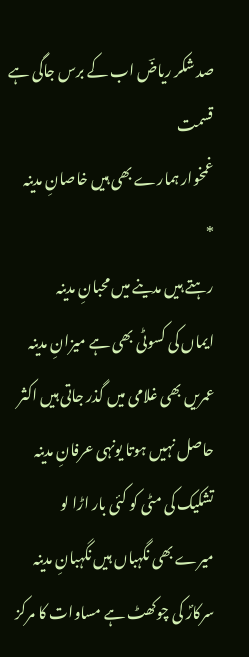صد شکر ریاضؔ اب کے برس جاگی ہے قسمت
غمخوار ہمارے بھی ہیں خاصانِ مدینہ
*
رہتے ہیں مدینے میں محبانِ مدینہ
ایماں کی کسوٹی بھی ہے میزانِ مدینہ
عمریں بھی غلامی میں گذر جاتی ہیں اکثر
حاصل نہیں ہوتا یونہی عرفانِ مدینہ
تشکیک کی مٹی کو کئی بار اڑا لو
میرے بھی نگہباں ہیں نگہبانِ مدینہ
سرکارؐ کی چوکھٹ ہے مساوات کا مرکز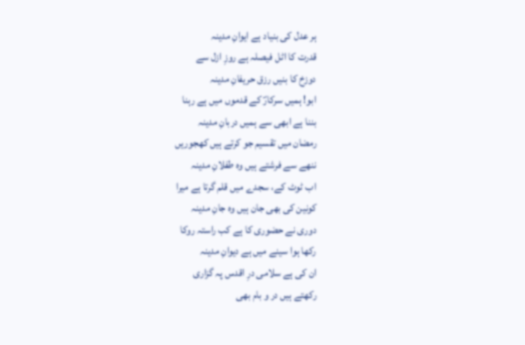ہر عدل کی بنیاد ہے ایوانِ مدینہ
قدرت کا اٹل فیصلہ ہے روزِ ازل سے
دوزخ کا بنیں رزق حریفانِ مدینہ
ابو! ہمیں سرکارؐ کے قدموں میں ہے رہنا
بننا ہے ابھی سے ہمیں دربانِ مدینہ
رمضان میں تقسیم جو کرتے ہیں کھجوریں
ننھے سے فرشتے ہیں وہ طفلانِ مدینہ
اب ٹوٹ کے، سجدے میں قلم گرتا ہے میرا
کونین کی بھی جان ہیں وہ جانِ مدینہ
دوری نے حضوری کا ہے کب راستہ روکا
رکھا ہوا سینے میں ہے دیوانِ مدینہ
ان کی ہے سلامی درِ اقدس پہ گزاری
رکھتے ہیں در و بام بھی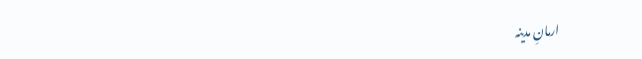ارمانِ مدینہ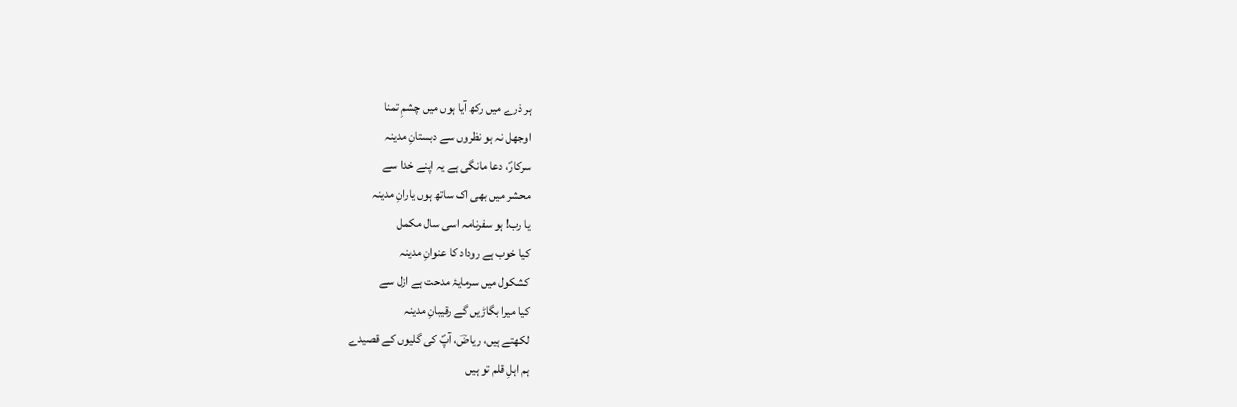ہر ذرے میں رکھ آیا ہوں میں چشمِ تمنا
اوجھل نہ ہو نظروں سے دبستانِ مدینہ
سرکارؐ، دعا مانگی ہے یہ اپنے خدا سے
محشر میں بھی اک ساتھ ہوں یارانِ مدینہ
یا رب! ہو سفرنامہ اسی سال مکمل
کیا خوب ہے روداد کا عنوانِ مدینہ
کشکول میں سرمایۂ مدحت ہے ازل سے
کیا میرا بگاڑیں گے رقیبانِ مدینہ
لکھتے ہیں، ریاضؔ، آپؐ کی گلیوں کے قصیدے
ہم اہلِ قلم تو ہیں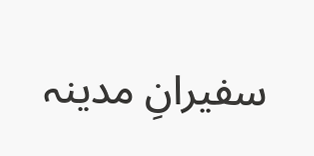سفیرانِ مدینہ